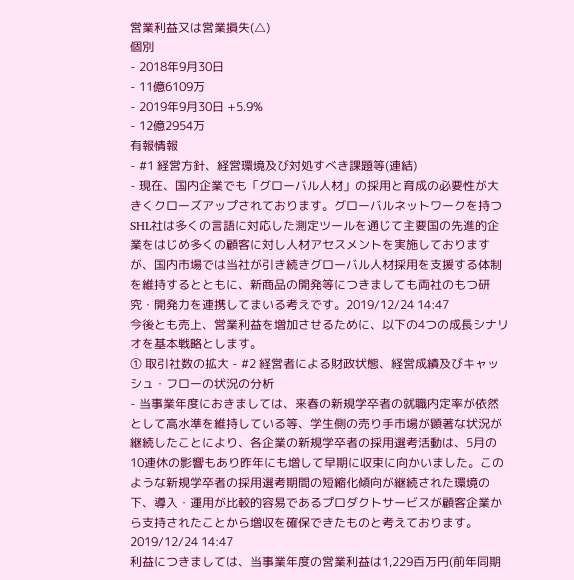営業利益又は営業損失(△)
個別
- 2018年9月30日
- 11億6109万
- 2019年9月30日 +5.9%
- 12億2954万
有報情報
- #1 経営方針、経営環境及び対処すべき課題等(連結)
- 現在、国内企業でも「グローバル人材」の採用と育成の必要性が大きくクローズアップされております。グローバルネットワークを持つSHL社は多くの言語に対応した測定ツールを通じて主要国の先進的企業をはじめ多くの顧客に対し人材アセスメントを実施しておりますが、国内市場では当社が引き続きグローバル人材採用を支援する体制を維持するとともに、新商品の開発等につきましても両社のもつ研究・開発力を連携してまいる考えです。2019/12/24 14:47
今後とも売上、営業利益を増加させるために、以下の4つの成長シナリオを基本戦略とします。
① 取引社数の拡大 - #2 経営者による財政状態、経営成績及びキャッシュ・フローの状況の分析
- 当事業年度におきましては、来春の新規学卒者の就職内定率が依然として高水準を維持している等、学生側の売り手市場が顕著な状況が継続したことにより、各企業の新規学卒者の採用選考活動は、5月の10連休の影響もあり昨年にも増して早期に収束に向かいました。このような新規学卒者の採用選考期間の短縮化傾向が継続された環境の下、導入・運用が比較的容易であるプロダクトサービスが顧客企業から支持されたことから増収を確保できたものと考えております。2019/12/24 14:47
利益につきましては、当事業年度の営業利益は1,229百万円(前年同期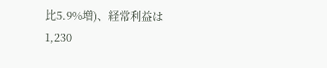比5.9%増)、経常利益は1,230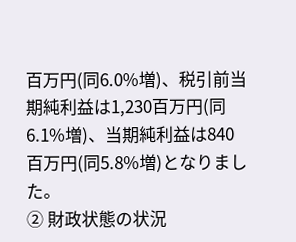百万円(同6.0%増)、税引前当期純利益は1,230百万円(同6.1%増)、当期純利益は840百万円(同5.8%増)となりました。
② 財政状態の状況